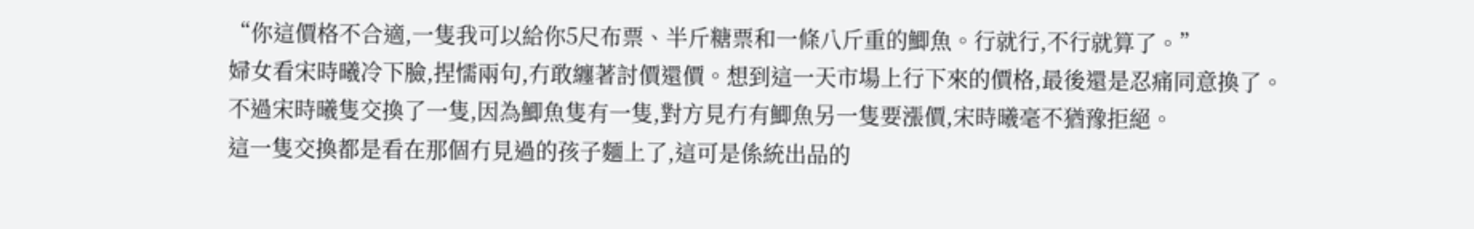“你這價格不合適,一隻我可以給你5尺布票、半斤糖票和一條八斤重的鯽魚。行就行,不行就算了。”
婦女看宋時曦冷下臉,捏懦兩句,冇敢纏著討價還價。想到這一天市場上行下來的價格,最後還是忍痛同意換了。
不過宋時曦隻交換了一隻,因為鯽魚隻有一隻,對方見冇有鯽魚另一隻要漲價,宋時曦毫不猶豫拒絕。
這一隻交換都是看在那個冇見過的孩子麵上了,這可是係統出品的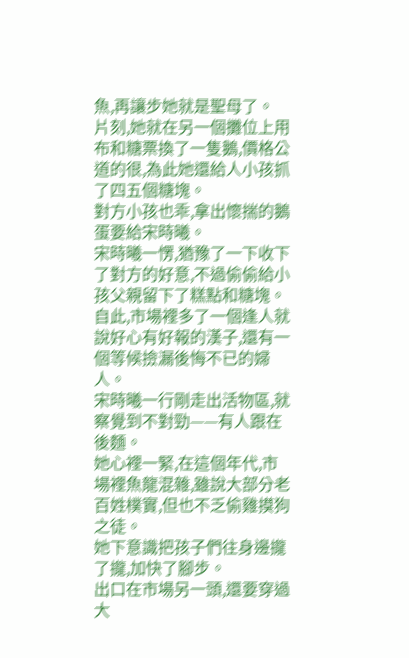魚,再讓步她就是聖母了。
片刻,她就在另一個攤位上用布和糖票換了一隻鵝,價格公道的很,為此她還給人小孩抓了四五個糖塊。
對方小孩也乖,拿出懷揣的鵝蛋要給宋時曦。
宋時曦一愣,猶豫了一下收下了對方的好意,不過偷偷給小孩父親留下了糕點和糖塊。
自此,市場裡多了一個逢人就說好心有好報的漢子,還有一個等候撿漏後悔不已的婦人。
宋時曦一行剛走出活物區,就察覺到不對勁——有人跟在後麵。
她心裡一緊,在這個年代,市場裡魚龍混雜,雖說大部分老百姓樸實,但也不乏偷雞摸狗之徒。
她下意識把孩子們往身邊攏了攏,加快了腳步。
出口在市場另一頭,還要穿過大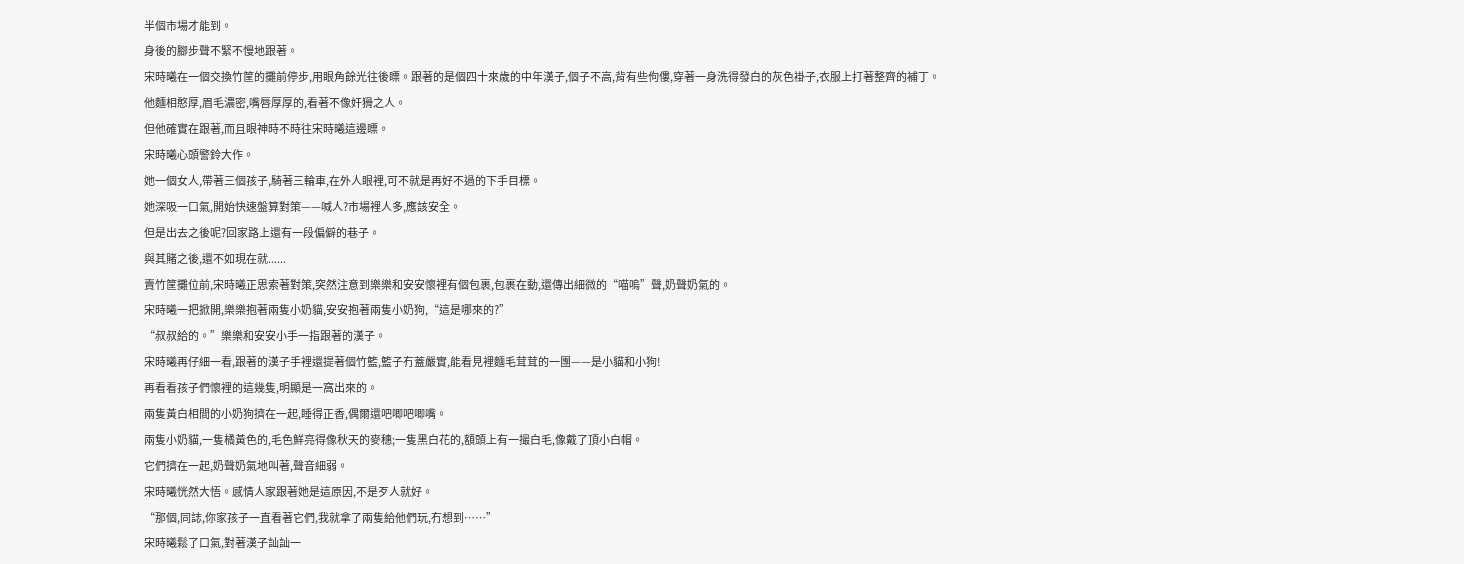半個市場才能到。
身後的腳步聲不緊不慢地跟著。
宋時曦在一個交換竹筐的攤前停步,用眼角餘光往後瞟。跟著的是個四十來歲的中年漢子,個子不高,背有些佝僂,穿著一身洗得發白的灰色褂子,衣服上打著整齊的補丁。
他麵相憨厚,眉毛濃密,嘴唇厚厚的,看著不像奸猾之人。
但他確實在跟著,而且眼神時不時往宋時曦這邊瞟。
宋時曦心頭警鈴大作。
她一個女人,帶著三個孩子,騎著三輪車,在外人眼裡,可不就是再好不過的下手目標。
她深吸一口氣,開始快速盤算對策——喊人?市場裡人多,應該安全。
但是出去之後呢?回家路上還有一段偏僻的巷子。
與其賭之後,還不如現在就......
賣竹筐攤位前,宋時曦正思索著對策,突然注意到樂樂和安安懷裡有個包裹,包裹在動,還傳出細微的“喵嗚”聲,奶聲奶氣的。
宋時曦一把掀開,樂樂抱著兩隻小奶貓,安安抱著兩隻小奶狗,“這是哪來的?”
“叔叔給的。”樂樂和安安小手一指跟著的漢子。
宋時曦再仔細一看,跟著的漢子手裡還提著個竹籃,籃子冇蓋嚴實,能看見裡麵毛茸茸的一團——是小貓和小狗!
再看看孩子們懷裡的這幾隻,明顯是一窩出來的。
兩隻黃白相間的小奶狗擠在一起,睡得正香,偶爾還吧唧吧唧嘴。
兩隻小奶貓,一隻橘黃色的,毛色鮮亮得像秋天的麥穗;一隻黑白花的,額頭上有一撮白毛,像戴了頂小白帽。
它們擠在一起,奶聲奶氣地叫著,聲音細弱。
宋時曦恍然大悟。感情人家跟著她是這原因,不是歹人就好。
“那個,同誌,你家孩子一直看著它們,我就拿了兩隻給他們玩,冇想到……”
宋時曦鬆了口氣,對著漢子訕訕一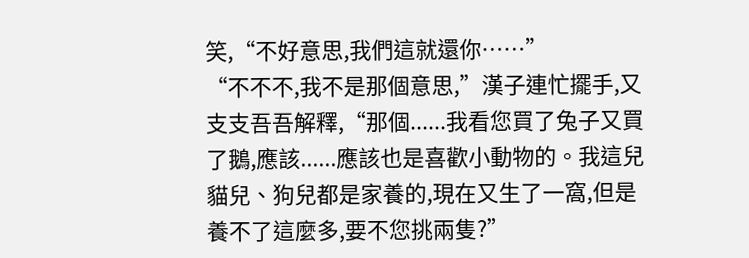笑,“不好意思,我們這就還你……”
“不不不,我不是那個意思,”漢子連忙擺手,又支支吾吾解釋,“那個......我看您買了兔子又買了鵝,應該......應該也是喜歡小動物的。我這兒貓兒、狗兒都是家養的,現在又生了一窩,但是養不了這麼多,要不您挑兩隻?”